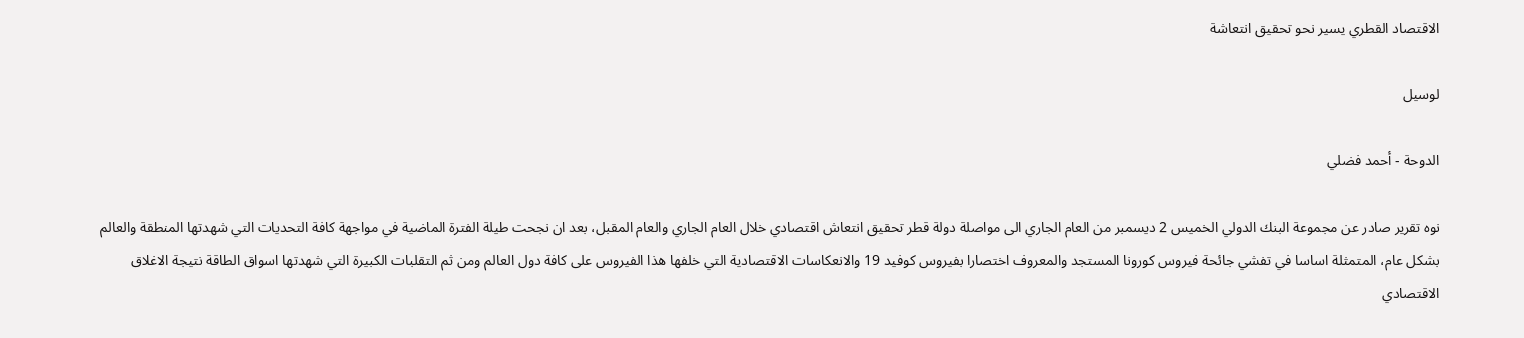الاقتصاد القطري يسير نحو تحقيق انتعاشة

لوسيل

الدوحة - أحمد فضلي

نوه تقرير صادر عن مجموعة البنك الدولي الخميس 2 ديسمبر من العام الجاري الى مواصلة دولة قطر تحقيق انتعاش اقتصادي خلال العام الجاري والعام المقبل، بعد ان نجحت طيلة الفترة الماضية في مواجهة كافة التحديات التي شهدتها المنطقة والعالم بشكل عام، المتمثلة اساسا في تفشي جائحة فيروس كورونا المستجد والمعروف اختصارا بفيروس كوفيد 19 والانعكاسات الاقتصادية التي خلفها هذا الفيروس على كافة دول العالم ومن ثم التقلبات الكبيرة التي شهدتها اسواق الطاقة نتيجة الاغلاق الاقتصادي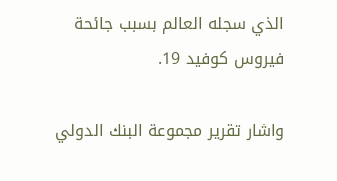الذي سجله العالم بسبب جائحة فيروس كوفيد 19.

واشار تقرير مجموعة البنك الدولي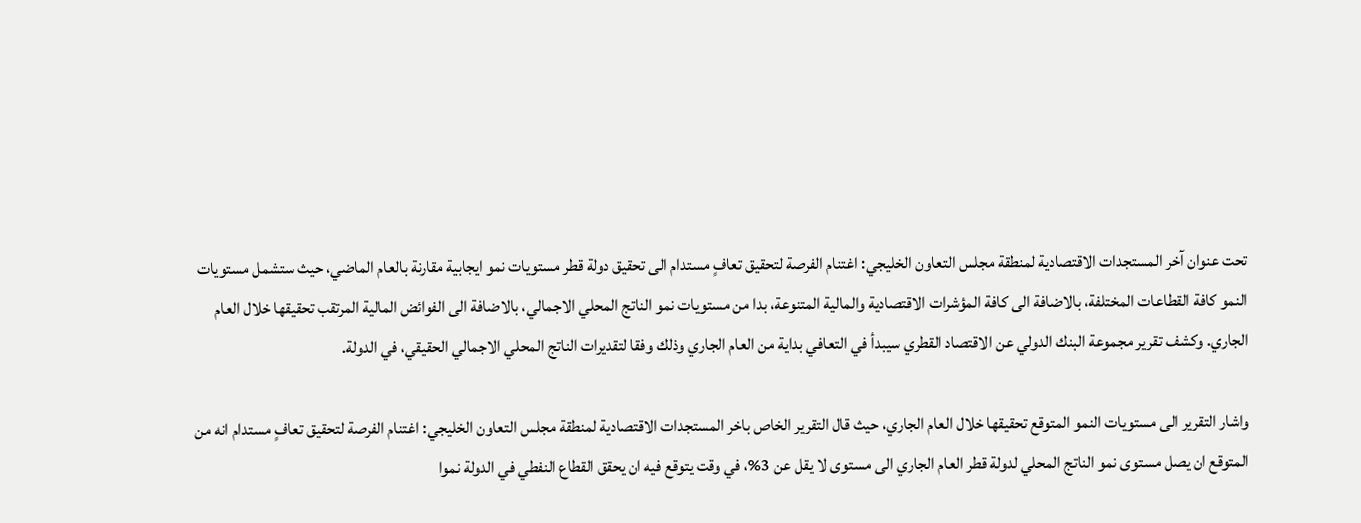تحت عنوان آخر المستجدات الاقتصادية لمنطقة مجلس التعاون الخليجي: اغتنام الفرصة لتحقيق تعافٍ مستدام الى تحقيق دولة قطر مستويات نمو ايجابية مقارنة بالعام الماضي، حيث ستشمل مستويات النمو كافة القطاعات المختلفة، بالاضافة الى كافة المؤشرات الاقتصادية والمالية المتنوعة، بدا من مستويات نمو الناتج المحلي الاجمالي، بالاضافة الى الفوائض المالية المرتقب تحقيقها خلال العام الجاري. وكشف تقرير مجموعة البنك الدولي عن الاقتصاد القطري سيبدأ في التعافي بداية من العام الجاري وذلك وفقا لتقديرات الناتج المحلي الاجمالي الحقيقي، في الدولة.

واشار التقرير الى مستويات النمو المتوقع تحقيقها خلال العام الجاري، حيث قال التقرير الخاص باخر المستجدات الاقتصادية لمنطقة مجلس التعاون الخليجي: اغتنام الفرصة لتحقيق تعافٍ مستدام انه من المتوقع ان يصل مستوى نمو الناتج المحلي لدولة قطر العام الجاري الى مستوى لا يقل عن 3%، في وقت يتوقع فيه ان يحقق القطاع النفطي في الدولة نموا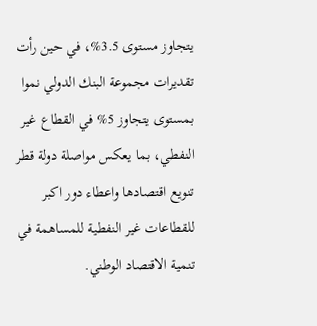يتجاوز مستوى 3.5%، في حين رأت تقديرات مجموعة البنك الدولي نموا بمستوى يتجاوز 5% في القطاع غير النفطي، بما يعكس مواصلة دولة قطر تنويع اقتصادها واعطاء دور اكبر للقطاعات غير النفطية للمساهمة في تنمية الاقتصاد الوطني.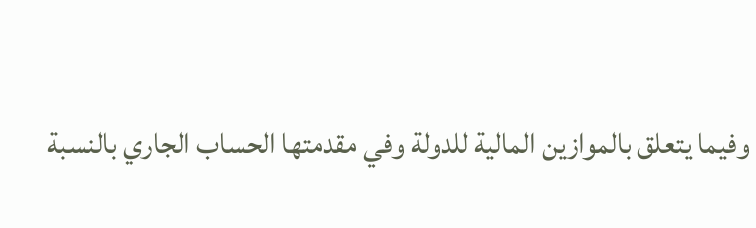وفيما يتعلق بالموازين المالية للدولة وفي مقدمتها الحساب الجاري بالنسبة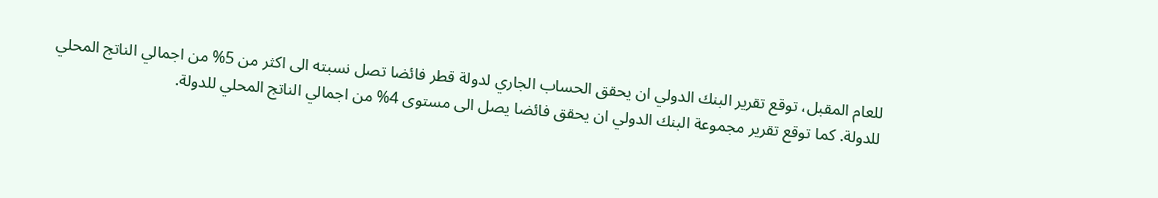للعام المقبل، توقع تقرير البنك الدولي ان يحقق الحساب الجاري لدولة قطر فائضا تصل نسبته الى اكثر من 5% من اجمالي الناتج المحلي للدولة. كما توقع تقرير مجموعة البنك الدولي ان يحقق فائضا يصل الى مستوى 4% من اجمالي الناتج المحلي للدولة.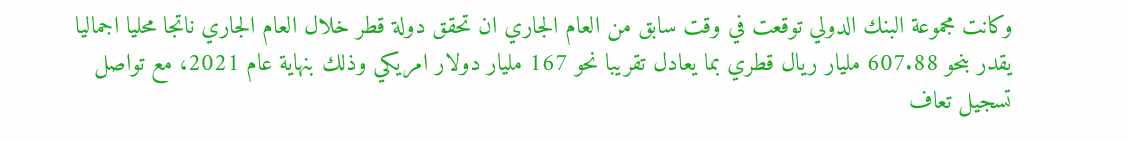وكانت مجموعة البنك الدولي توقعت في وقت سابق من العام الجاري ان تحقق دولة قطر خلال العام الجاري ناتجا محليا اجماليا يقدر بنحو 607.88 مليار ريال قطري بما يعادل تقريبا نحو 167 مليار دولار امريكي وذلك بنهاية عام 2021، مع تواصل تسجيل تعاف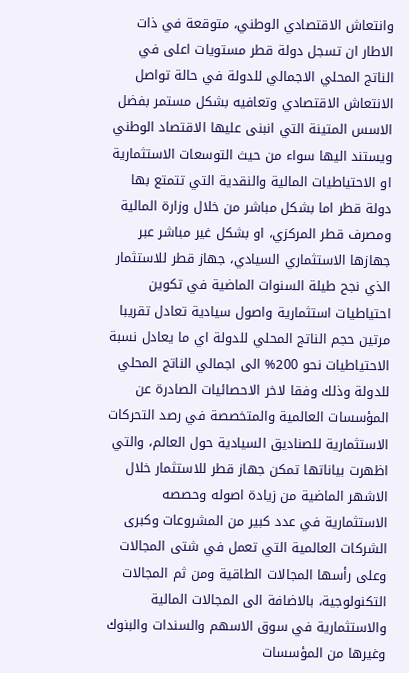وانتعاش الاقتصادي الوطني، متوقعة في ذات الاطار ان تسجل دولة قطر مستويات اعلى في الناتج المحلي الاجمالي للدولة في حالة تواصل الانتعاش الاقتصادي وتعافيه بشكل مستمر بفضل الاسس المتينة التي انبنى عليها الاقتصاد الوطني ويستند اليها سواء من حيث التوسعات الاستثمارية او الاحتياطيات المالية والنقدية التي تتمتع بها دولة قطر اما بشكل مباشر من خلال وزارة المالية ومصرف قطر المركزي، او بشكل غير مباشر عبر جهازها الاستثماري السيادي، جهاز قطر للاستثمار الذي نجح طيلة السنوات الماضية في تكوين احتياطيات استثمارية واصول سيادية تعادل تقريبا مرتين حجم الناتج المحلي للدولة اي ما يعادل نسبة الاحتياطيات نحو 200% الى اجمالي الناتج المحلي للدولة وذلك وفقا لاخر الاحصائيات الصادرة عن المؤسسات العالمية والمتخصصة في رصد التحركات الاستثمارية للصناديق السيادية حول العالم، والتي اظهرت بياناتها تمكن جهاز قطر للاستثمار خلال الاشهر الماضية من زيادة اصوله وحصصه الاستثمارية في عدد كبير من المشروعات وكبرى الشركات العالمية التي تعمل في شتى المجالات وعلى رأسها المجالات الطاقية ومن ثم المجالات التكنولوجية، بالاضافة الى المجالات المالية والاستثمارية في سوق الاسهم والسندات والبنوك وغيرها من المؤسسات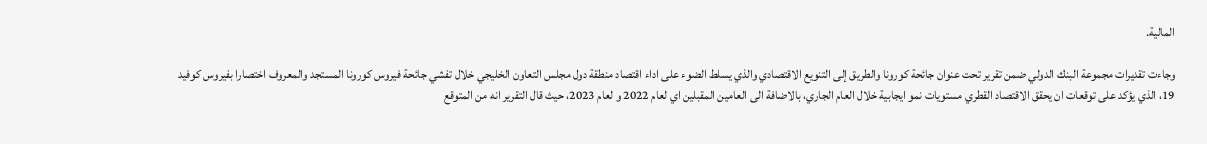المالية.

وجاءت تقديرات مجموعة البنك الدولي ضمن تقرير تحت عنوان جائحة كورونا والطريق إلى التنويع الاقتصادي والذي يسلط الضوء على اداء اقتصاد منطقة دول مجلس التعاون الخليجي خلال تفشي جائحة فيروس كورونا المستجد والمعروف اختصارا بفيروس كوفيد 19، الذي يؤكد على توقعات ان يحقق الاقتصاد القطري مستويات نمو ايجابية خلال العام الجاري، بالاضافة الى العامين المقبلين اي لعام 2022 و لعام 2023، حيث قال التقرير انه من المتوقع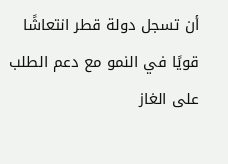أن تسجل دولة قطر انتعاشًا قويًا في النمو مع دعم الطلب على الغاز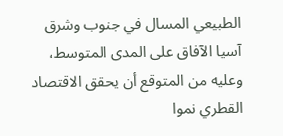الطبيعي المسال في جنوب وشرق آسيا الآفاق على المدى المتوسط، وعليه من المتوقع أن يحقق الاقتصاد القطري نموا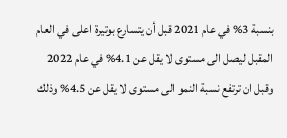بنسبة 3% في عام 2021 قبل أن يتسارع بوتيرة اعلى في العام المقبل ليصل الى مستوى لا يقل عن 4.1% في عام 2022 وقبل ان ترتفع نسبة النمو الى مستوى لا يقل عن 4.5% وذلك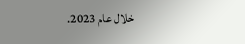خلال عام 2023.